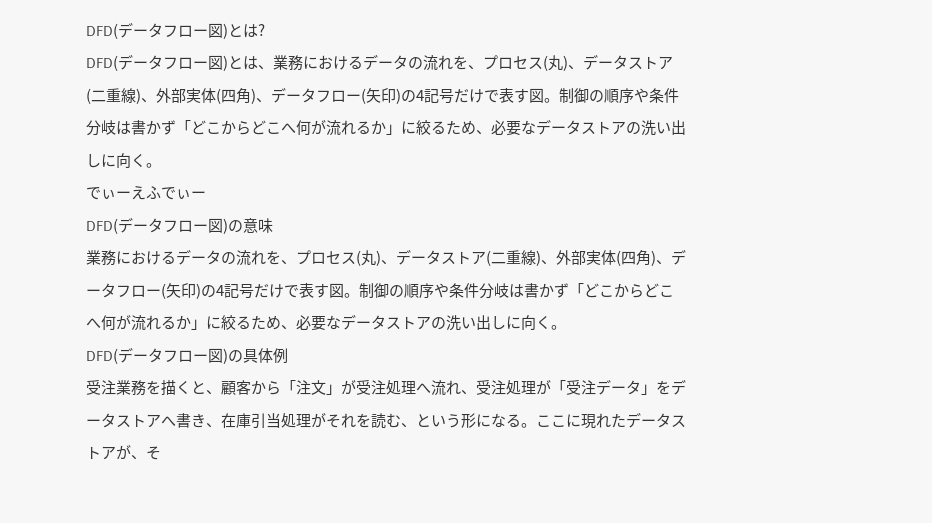DFD(データフロー図)とは?
DFD(データフロー図)とは、業務におけるデータの流れを、プロセス(丸)、データストア(二重線)、外部実体(四角)、データフロー(矢印)の4記号だけで表す図。制御の順序や条件分岐は書かず「どこからどこへ何が流れるか」に絞るため、必要なデータストアの洗い出しに向く。
でぃーえふでぃー
DFD(データフロー図)の意味
業務におけるデータの流れを、プロセス(丸)、データストア(二重線)、外部実体(四角)、データフロー(矢印)の4記号だけで表す図。制御の順序や条件分岐は書かず「どこからどこへ何が流れるか」に絞るため、必要なデータストアの洗い出しに向く。
DFD(データフロー図)の具体例
受注業務を描くと、顧客から「注文」が受注処理へ流れ、受注処理が「受注データ」をデータストアへ書き、在庫引当処理がそれを読む、という形になる。ここに現れたデータストアが、そ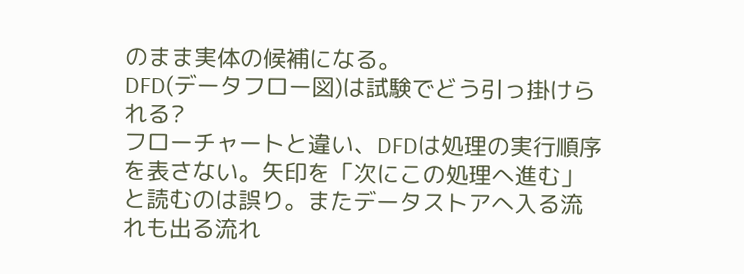のまま実体の候補になる。
DFD(データフロー図)は試験でどう引っ掛けられる?
フローチャートと違い、DFDは処理の実行順序を表さない。矢印を「次にこの処理へ進む」と読むのは誤り。またデータストアへ入る流れも出る流れ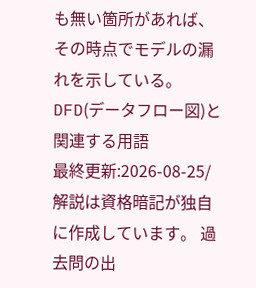も無い箇所があれば、その時点でモデルの漏れを示している。
DFD(データフロー図)と関連する用語
最終更新:2026-08-25/解説は資格暗記が独自に作成しています。 過去問の出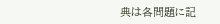典は各問題に記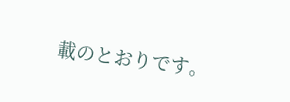載のとおりです。